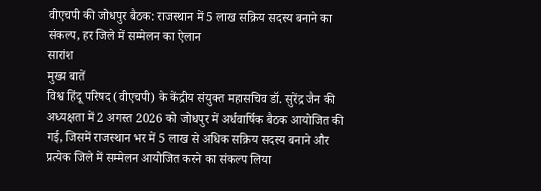वीएचपी की जोधपुर बैठक: राजस्थान में 5 लाख सक्रिय सदस्य बनाने का संकल्प, हर जिले में सम्मेलन का ऐलान
सारांश
मुख्य बातें
विश्व हिंदू परिषद (वीएचपी) के केंद्रीय संयुक्त महासचिव डॉ. सुरेंद्र जैन की अध्यक्षता में 2 अगस्त 2026 को जोधपुर में अर्धवार्षिक बैठक आयोजित की गई, जिसमें राजस्थान भर में 5 लाख से अधिक सक्रिय सदस्य बनाने और प्रत्येक जिले में सम्मेलन आयोजित करने का संकल्प लिया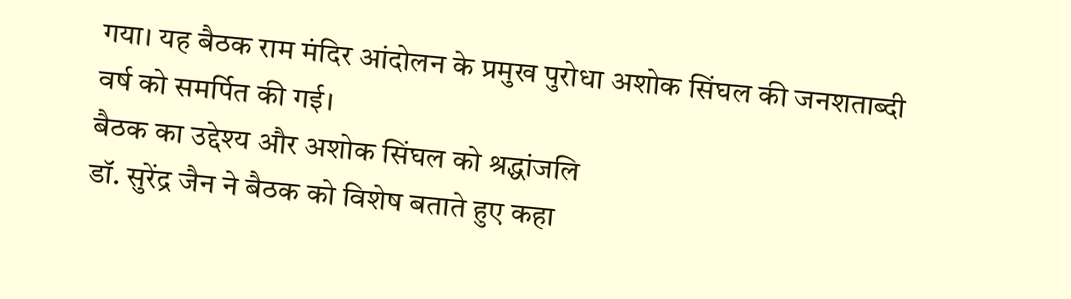गया। यह बैठक राम मंदिर आंदोलन के प्रमुख पुरोधा अशोक सिंघल की जनशताब्दी वर्ष को समर्पित की गई।
बैठक का उद्देश्य और अशोक सिंघल को श्रद्धांजलि
डॉ. सुरेंद्र जैन ने बैठक को विशेष बताते हुए कहा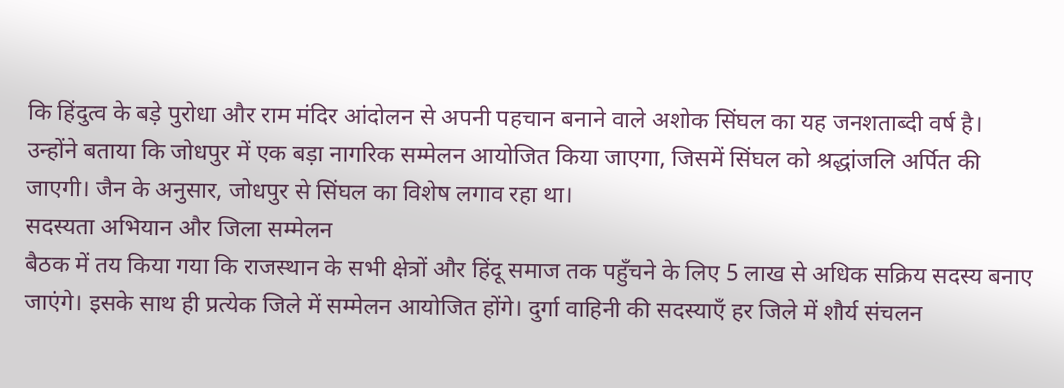कि हिंदुत्व के बड़े पुरोधा और राम मंदिर आंदोलन से अपनी पहचान बनाने वाले अशोक सिंघल का यह जनशताब्दी वर्ष है। उन्होंने बताया कि जोधपुर में एक बड़ा नागरिक सम्मेलन आयोजित किया जाएगा, जिसमें सिंघल को श्रद्धांजलि अर्पित की जाएगी। जैन के अनुसार, जोधपुर से सिंघल का विशेष लगाव रहा था।
सदस्यता अभियान और जिला सम्मेलन
बैठक में तय किया गया कि राजस्थान के सभी क्षेत्रों और हिंदू समाज तक पहुँचने के लिए 5 लाख से अधिक सक्रिय सदस्य बनाए जाएंगे। इसके साथ ही प्रत्येक जिले में सम्मेलन आयोजित होंगे। दुर्गा वाहिनी की सदस्याएँ हर जिले में शौर्य संचलन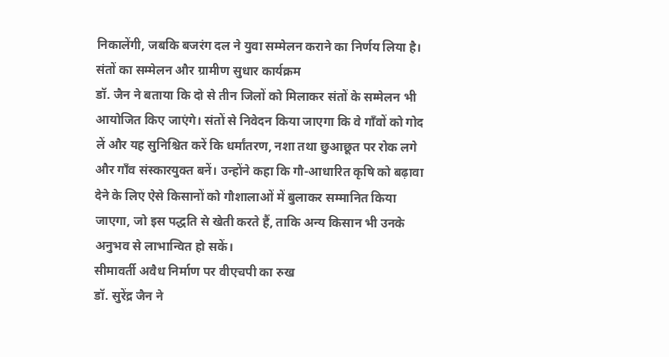निकालेंगी, जबकि बजरंग दल ने युवा सम्मेलन कराने का निर्णय लिया है।
संतों का सम्मेलन और ग्रामीण सुधार कार्यक्रम
डॉ. जैन ने बताया कि दो से तीन जिलों को मिलाकर संतों के सम्मेलन भी आयोजित किए जाएंगे। संतों से निवेदन किया जाएगा कि वे गाँवों को गोद लें और यह सुनिश्चित करें कि धर्मांतरण, नशा तथा छुआछूत पर रोक लगे और गाँव संस्कारयुक्त बनें। उन्होंने कहा कि गौ-आधारित कृषि को बढ़ावा देने के लिए ऐसे किसानों को गौशालाओं में बुलाकर सम्मानित किया जाएगा, जो इस पद्धति से खेती करते हैं, ताकि अन्य किसान भी उनके अनुभव से लाभान्वित हो सकें।
सीमावर्ती अवैध निर्माण पर वीएचपी का रुख
डॉ. सुरेंद्र जैन ने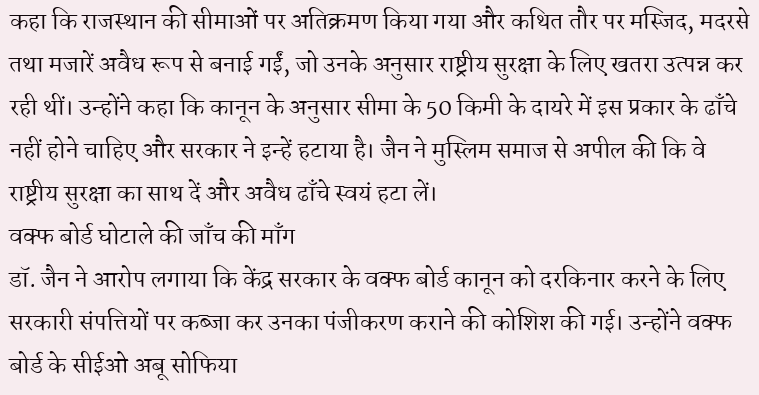कहा कि राजस्थान की सीमाओं पर अतिक्रमण किया गया और कथित तौर पर मस्जिद, मदरसे तथा मजारें अवैध रूप से बनाई गईं, जो उनके अनुसार राष्ट्रीय सुरक्षा के लिए खतरा उत्पन्न कर रही थीं। उन्होंने कहा कि कानून के अनुसार सीमा के 50 किमी के दायरे में इस प्रकार के ढाँचे नहीं होने चाहिए और सरकार ने इन्हें हटाया है। जैन ने मुस्लिम समाज से अपील की कि वे राष्ट्रीय सुरक्षा का साथ दें और अवैध ढाँचे स्वयं हटा लें।
वक्फ बोर्ड घोटाले की जाँच की माँग
डॉ. जैन ने आरोप लगाया कि केंद्र सरकार के वक्फ बोर्ड कानून को दरकिनार करने के लिए सरकारी संपत्तियों पर कब्जा कर उनका पंजीकरण कराने की कोशिश की गई। उन्होंने वक्फ बोर्ड के सीईओ अबू सोफिया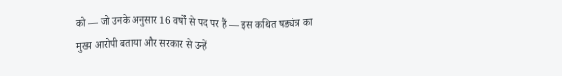को — जो उनके अनुसार 16 वर्षों से पद पर हैं — इस कथित षड्यंत्र का मुख्य आरोपी बताया और सरकार से उन्हें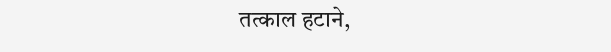तत्काल हटाने,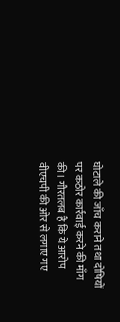घोटाले की जाँच कराने तथा दोषियों पर कठोर कार्रवाई करने की माँग की। गौरतलब है कि ये आरोप वीएचपी की ओर से लगाए गए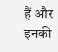हैं और इनकी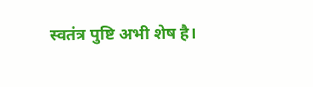स्वतंत्र पुष्टि अभी शेष है।